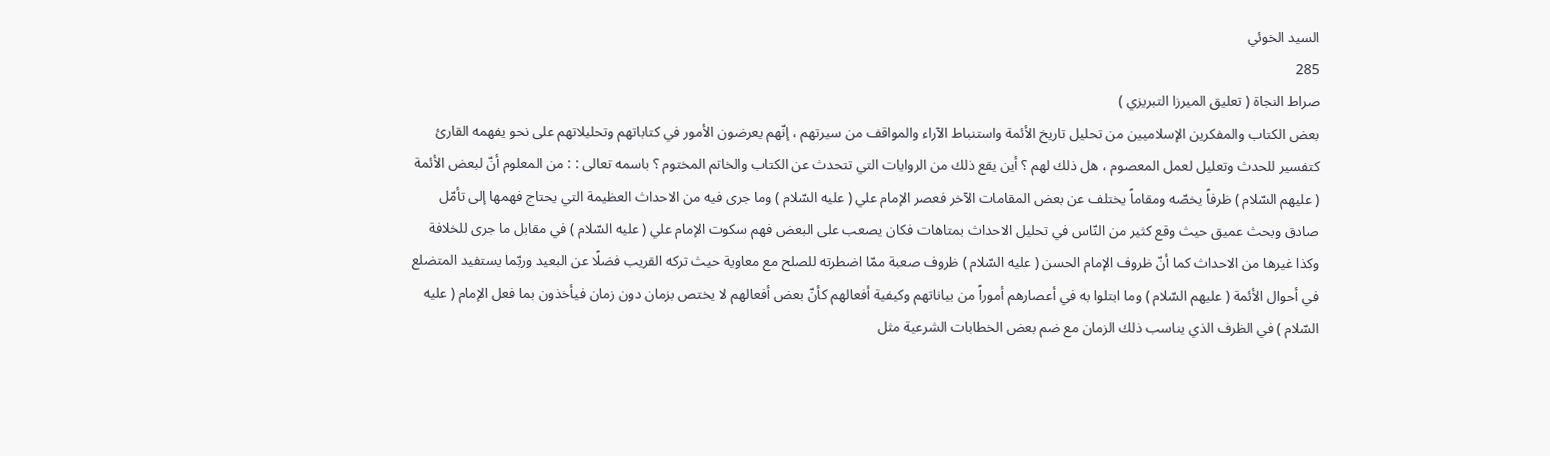السيد الخوئي
285
صراط النجاة ( تعليق الميرزا التبريزي )
بعض الكتاب والمفكرين الإسلاميين من تحليل تاريخ الأئمة واستنباط الآراء والمواقف من سيرتهم ، إنّهم يعرضون الأمور في كتاباتهم وتحليلاتهم على نحو يفهمه القارئ كتفسير للحدث وتعليل لعمل المعصوم ، هل ذلك لهم ؟ أين يقع ذلك من الروايات التي تتحدث عن الكتاب والخاتم المختوم ؟ باسمه تعالى : : من المعلوم أنّ لبعض الأئمة ( عليهم السّلام ) ظرفاً يخصّه ومقاماً يختلف عن بعض المقامات الآخر فعصر الإمام علي ( عليه السّلام ) وما جرى فيه من الاحداث العظيمة التي يحتاج فهمها إلى تأمّل صادق وبحث عميق حيث وقع كثير من النّاس في تحليل الاحداث بمتاهات فكان يصعب على البعض فهم سكوت الإمام علي ( عليه السّلام ) في مقابل ما جرى للخلافة وكذا غيرها من الاحداث كما أنّ ظروف الإمام الحسن ( عليه السّلام ) ظروف صعبة ممّا اضطرته للصلح مع معاوية حيث تركه القريب فضلًا عن البعيد وربّما يستفيد المتضلع في أحوال الأئمة ( عليهم السّلام ) وما ابتلوا به في أعصارهم أموراً من بياناتهم وكيفية أفعالهم كأنّ بعض أفعالهم لا يختص بزمان دون زمان فيأخذون بما فعل الإمام ( عليه السّلام ) في الظرف الذي يناسب ذلك الزمان مع ضم بعض الخطابات الشرعية مثل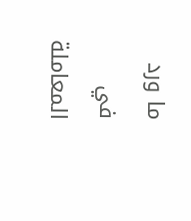ما ورد في المعاملة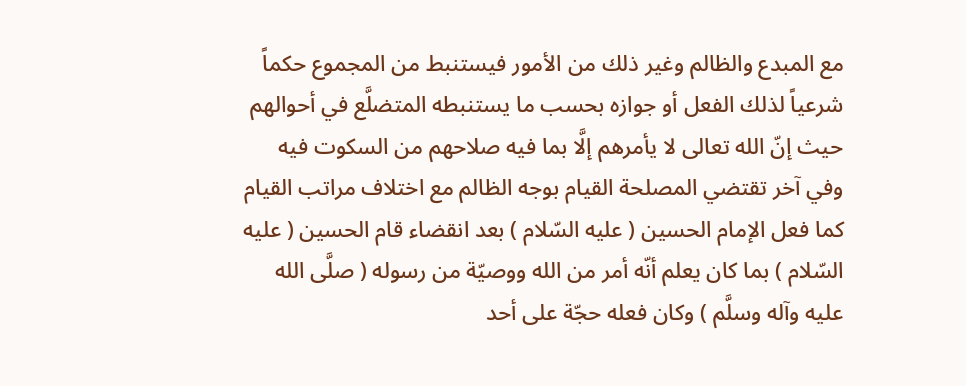مع المبدع والظالم وغير ذلك من الأمور فيستنبط من المجموع حكماً شرعياً لذلك الفعل أو جوازه بحسب ما يستنبطه المتضلَّع في أحوالهم حيث إنّ الله تعالى لا يأمرهم إلَّا بما فيه صلاحهم من السكوت فيه وفي آخر تقتضي المصلحة القيام بوجه الظالم مع اختلاف مراتب القيام كما فعل الإمام الحسين ( عليه السّلام ) بعد انقضاء قام الحسين ( عليه السّلام ) بما كان يعلم أنّه أمر من الله ووصيّة من رسوله ( صلَّى الله عليه وآله وسلَّم ) وكان فعله حجّة على أحد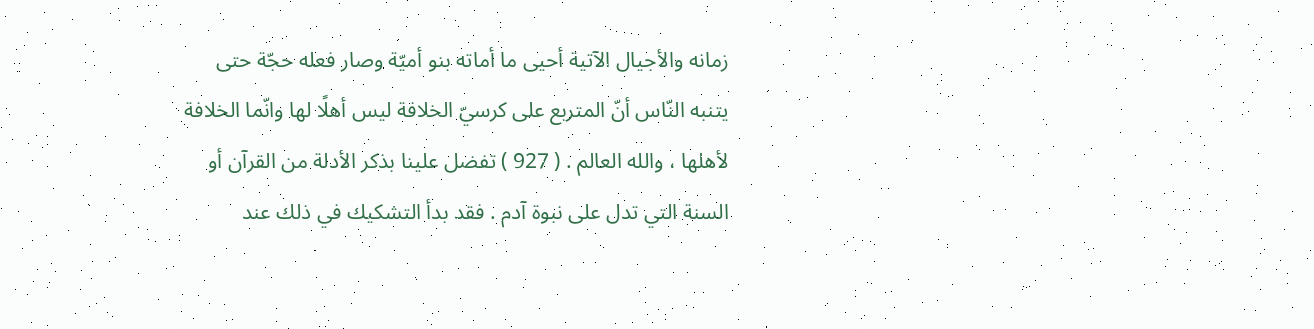زمانه والأجيال الآتية أحيى ما أماته بنو أميّة وصار فعله حجّة حتى يتنبه النّاس أنّ المتربع على كرسيّ الخلافة ليس أهلًا لها وانّما الخلافة لأهلها ، والله العالم . ( 927 ) تفضل علينا بذكر الأدلة من القرآن أو السنة التي تدل على نبوة آدم . فقد بدأ التشكيك في ذلك عند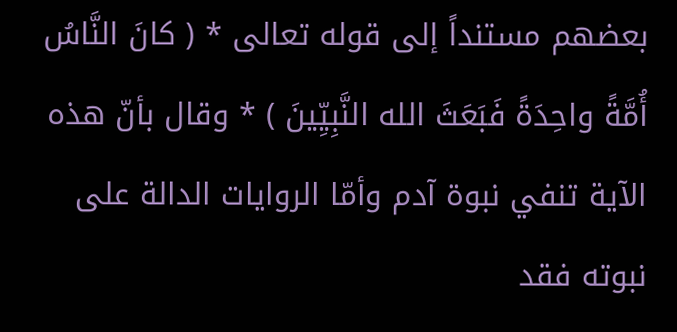بعضهم مستنداً إلى قوله تعالى * ( كانَ النَّاسُ أُمَّةً واحِدَةً فَبَعَثَ الله النَّبِيِّينَ ) * وقال بأنّ هذه الآية تنفي نبوة آدم وأمّا الروايات الدالة على نبوته فقد